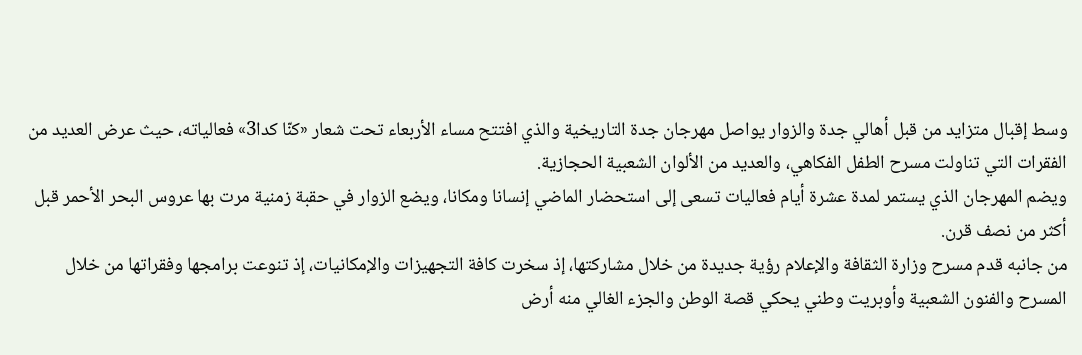وسط إقبال متزايد من قبل أهالي جدة والزوار يواصل مهرجان جدة التاريخية والذي افتتح مساء الأربعاء تحت شعار «كنّا كدا3» فعالياته، حيث عرض العديد من الفقرات التي تناولت مسرح الطفل الفكاهي، والعديد من الألوان الشعبية الحجازية.
ويضم المهرجان الذي يستمر لمدة عشرة أيام فعاليات تسعى إلى استحضار الماضي إنسانا ومكانا، ويضع الزوار في حقبة زمنية مرت بها عروس البحر الأحمر قبل أكثر من نصف قرن.
من جانبه قدم مسرح وزارة الثقافة والإعلام رؤية جديدة من خلال مشاركتها، إذ سخرت كافة التجهيزات والإمكانيات، إذ تنوعت برامجها وفقراتها من خلال المسرح والفنون الشعبية وأوبريت وطني يحكي قصة الوطن والجزء الغالي منه أرض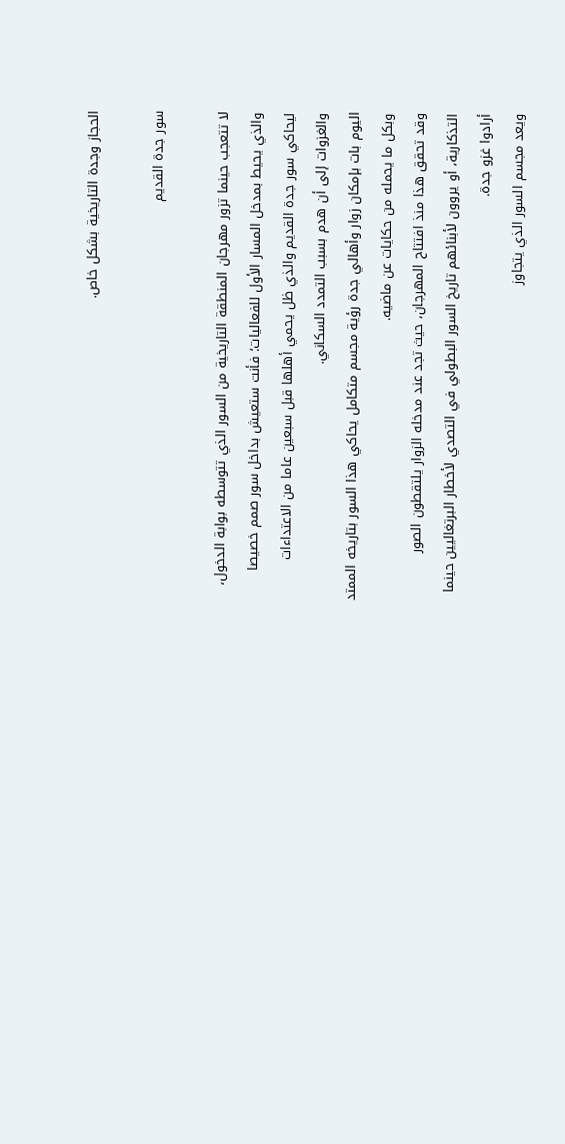الحجاز وجدة التاريخية بشكل خاص.

سور جدة القديم

لا تتعجب حينما تزور مهرجان المنطقة التاريخية من السور الذي تتوسطه بوابة الدخول، والذي يحيط بمدخل المسار الأول للفعاليات؛ فأنت ستعيش بداخل سور صمم خصيصا ليحاكي سور جدة القديم والذي ظل يحمي أهلها قبل سبعين عاما من الاعتداءات والغزوات إلى أن هدم بسبب التمدد السكاني.
اليوم بات بإمكان زوار وأهالي جدة رؤية مجسم متكامل يحاكي هذا السور بتاريخه الممتد وبكل ما يحمله من حكايات عن ماضيه.
وقد تحقق هذا منذ افتتاح المهرجان، حيث تجد عند مدخله الزوار يلتقطون الصور التذكارية، أو يروون لأبنائهم تاريخ السور البطولي في التصدي لأخطار البرتغاليين حينما أرادوا غزو جدة.
ويعد مجسم السور الذي يتجاوز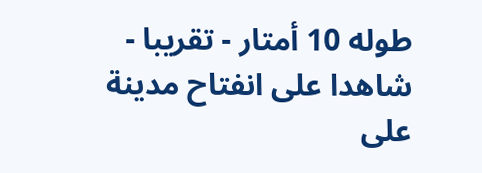طوله 10 أمتار - تقريبا - شاهدا على انفتاح مدينة على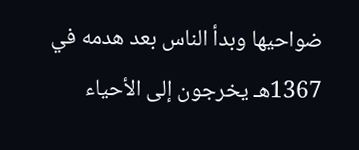ضواحيها وبدأ الناس بعد هدمه في 1367هـ يخرجون إلى الأحياء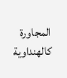المجاورة كالهنداوية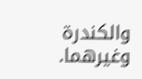والكندرة وغيرهما.